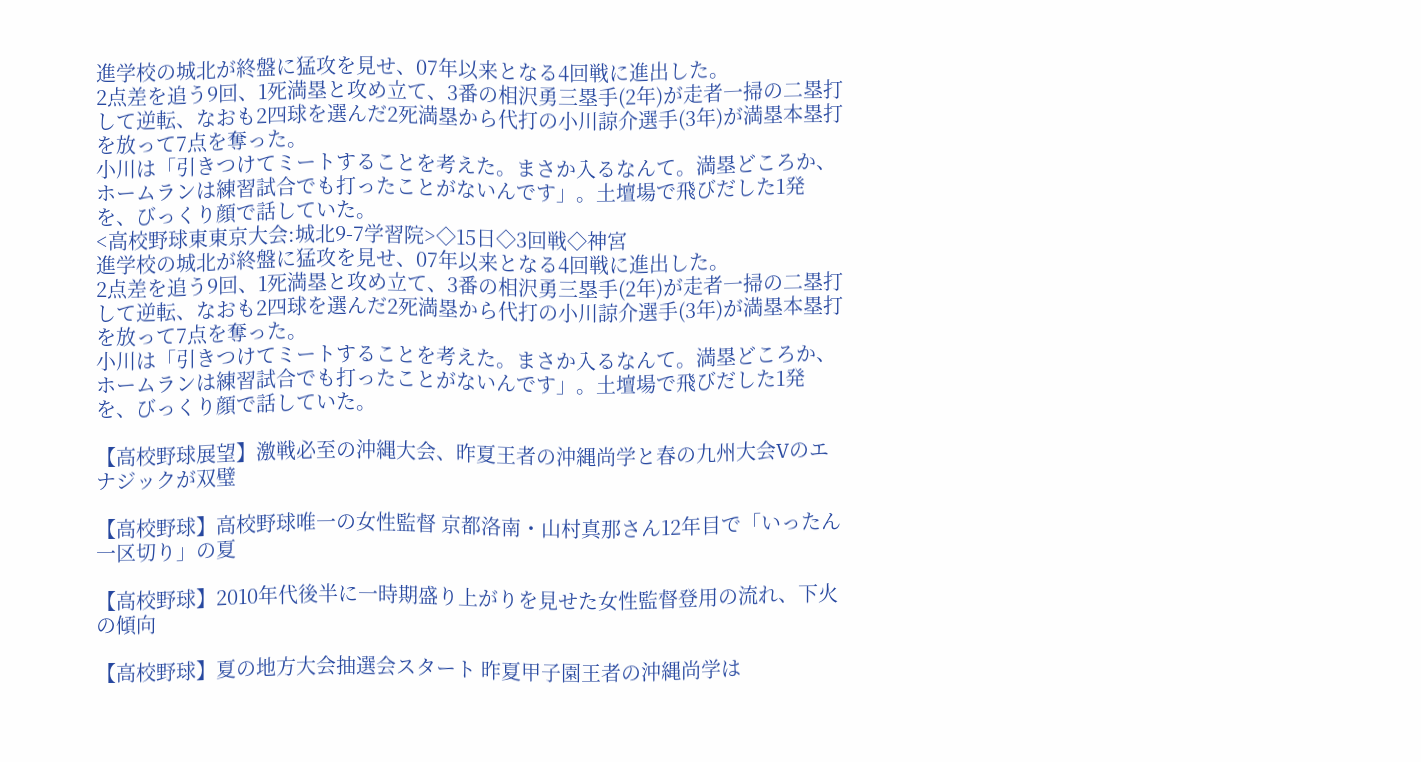進学校の城北が終盤に猛攻を見せ、07年以来となる4回戦に進出した。
2点差を追う9回、1死満塁と攻め立て、3番の相沢勇三塁手(2年)が走者一掃の二塁打して逆転、なおも2四球を選んだ2死満塁から代打の小川諒介選手(3年)が満塁本塁打を放って7点を奪った。
小川は「引きつけてミートすることを考えた。まさか入るなんて。満塁どころか、ホームランは練習試合でも打ったことがないんです」。土壇場で飛びだした1発を、びっくり顔で話していた。
<高校野球東東京大会:城北9-7学習院>◇15日◇3回戦◇神宮
進学校の城北が終盤に猛攻を見せ、07年以来となる4回戦に進出した。
2点差を追う9回、1死満塁と攻め立て、3番の相沢勇三塁手(2年)が走者一掃の二塁打して逆転、なおも2四球を選んだ2死満塁から代打の小川諒介選手(3年)が満塁本塁打を放って7点を奪った。
小川は「引きつけてミートすることを考えた。まさか入るなんて。満塁どころか、ホームランは練習試合でも打ったことがないんです」。土壇場で飛びだした1発を、びっくり顔で話していた。

【高校野球展望】激戦必至の沖縄大会、昨夏王者の沖縄尚学と春の九州大会Vのエナジックが双璧

【高校野球】高校野球唯一の女性監督 京都洛南・山村真那さん12年目で「いったん一区切り」の夏

【高校野球】2010年代後半に一時期盛り上がりを見せた女性監督登用の流れ、下火の傾向

【高校野球】夏の地方大会抽選会スタート 昨夏甲子園王者の沖縄尚学は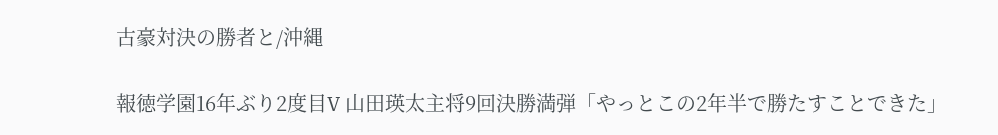古豪対決の勝者と/沖縄

報徳学園16年ぶり2度目V 山田瑛太主将9回決勝満弾「やっとこの2年半で勝たすことできた」